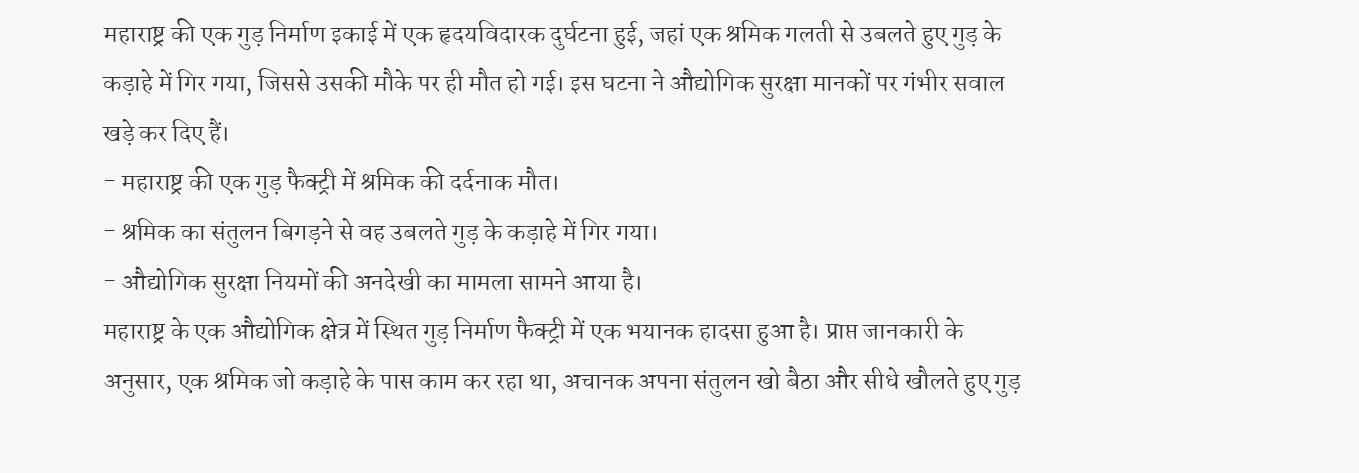महाराष्ट्र की एक गुड़ निर्माण इकाई में एक हृदयविदारक दुर्घटना हुई, जहां एक श्रमिक गलती से उबलते हुए गुड़ के कड़ाहे में गिर गया, जिससे उसकी मौके पर ही मौत हो गई। इस घटना ने औद्योगिक सुरक्षा मानकों पर गंभीर सवाल खड़े कर दिए हैं।
- महाराष्ट्र की एक गुड़ फैक्ट्री में श्रमिक की दर्दनाक मौत।
- श्रमिक का संतुलन बिगड़ने से वह उबलते गुड़ के कड़ाहे में गिर गया।
- औद्योगिक सुरक्षा नियमों की अनदेखी का मामला सामने आया है।
महाराष्ट्र के एक औद्योगिक क्षेत्र में स्थित गुड़ निर्माण फैक्ट्री में एक भयानक हादसा हुआ है। प्राप्त जानकारी के अनुसार, एक श्रमिक जो कड़ाहे के पास काम कर रहा था, अचानक अपना संतुलन खो बैठा और सीधे खौलते हुए गुड़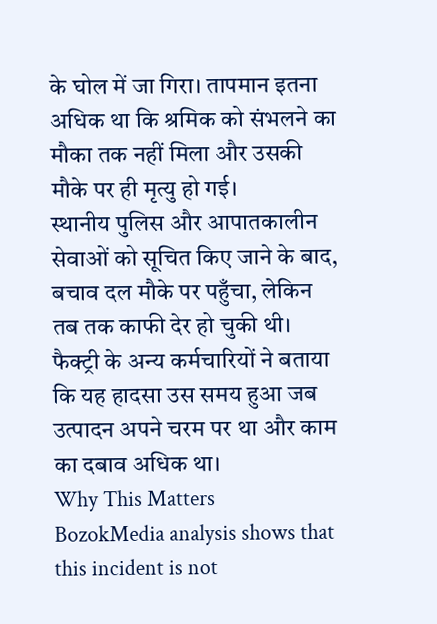के घोल में जा गिरा। तापमान इतना अधिक था कि श्रमिक को संभलने का मौका तक नहीं मिला और उसकी मौके पर ही मृत्यु हो गई।
स्थानीय पुलिस और आपातकालीन सेवाओं को सूचित किए जाने के बाद, बचाव दल मौके पर पहुँचा, लेकिन तब तक काफी देर हो चुकी थी। फैक्ट्री के अन्य कर्मचारियों ने बताया कि यह हादसा उस समय हुआ जब उत्पादन अपने चरम पर था और काम का दबाव अधिक था।
Why This Matters
BozokMedia analysis shows that this incident is not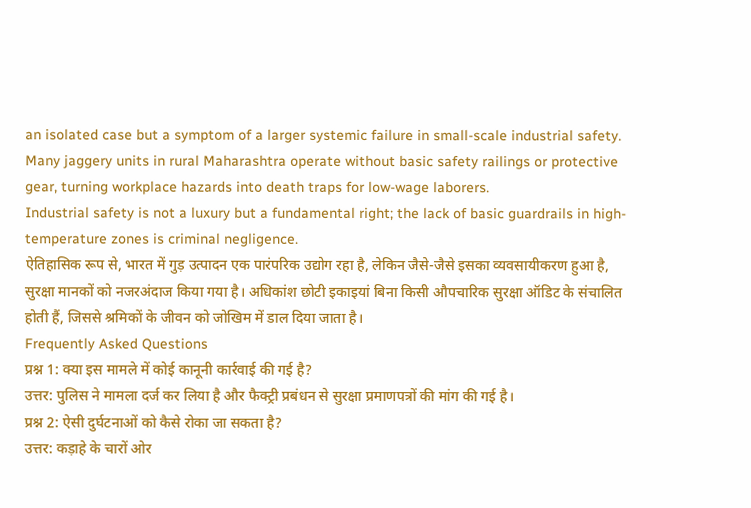an isolated case but a symptom of a larger systemic failure in small-scale industrial safety. Many jaggery units in rural Maharashtra operate without basic safety railings or protective gear, turning workplace hazards into death traps for low-wage laborers.
Industrial safety is not a luxury but a fundamental right; the lack of basic guardrails in high-temperature zones is criminal negligence.
ऐतिहासिक रूप से, भारत में गुड़ उत्पादन एक पारंपरिक उद्योग रहा है, लेकिन जैसे-जैसे इसका व्यवसायीकरण हुआ है, सुरक्षा मानकों को नजरअंदाज किया गया है। अधिकांश छोटी इकाइयां बिना किसी औपचारिक सुरक्षा ऑडिट के संचालित होती हैं, जिससे श्रमिकों के जीवन को जोखिम में डाल दिया जाता है।
Frequently Asked Questions
प्रश्न 1: क्या इस मामले में कोई कानूनी कार्रवाई की गई है?
उत्तर: पुलिस ने मामला दर्ज कर लिया है और फैक्ट्री प्रबंधन से सुरक्षा प्रमाणपत्रों की मांग की गई है।
प्रश्न 2: ऐसी दुर्घटनाओं को कैसे रोका जा सकता है?
उत्तर: कड़ाहे के चारों ओर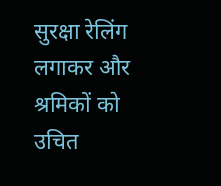सुरक्षा रेलिंग लगाकर और श्रमिकों को उचित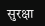सुरक्षा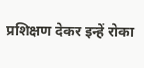प्रशिक्षण देकर इन्हें रोका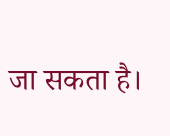जा सकता है।